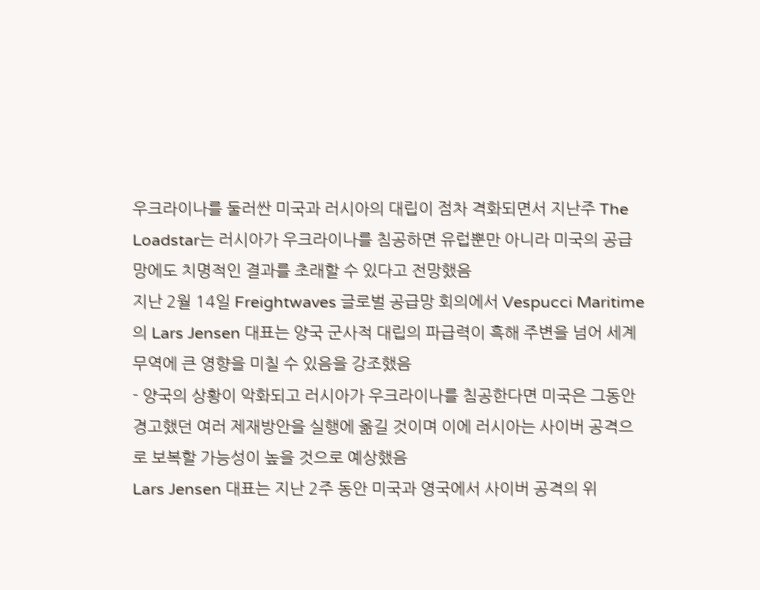우크라이나를 둘러싼 미국과 러시아의 대립이 점차 격화되면서 지난주 The Loadstar는 러시아가 우크라이나를 침공하면 유럽뿐만 아니라 미국의 공급망에도 치명적인 결과를 초래할 수 있다고 전망했음
지난 2월 14일 Freightwaves 글로벌 공급망 회의에서 Vespucci Maritime의 Lars Jensen 대표는 양국 군사적 대립의 파급력이 흑해 주변을 넘어 세계 무역에 큰 영향을 미칠 수 있음을 강조했음
- 양국의 상황이 악화되고 러시아가 우크라이나를 침공한다면 미국은 그동안 경고했던 여러 제재방안을 실행에 옮길 것이며 이에 러시아는 사이버 공격으로 보복할 가능성이 높을 것으로 예상했음
Lars Jensen 대표는 지난 2주 동안 미국과 영국에서 사이버 공격의 위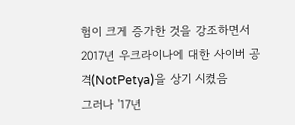험이 크게 증가한 것을 강조하면서 2017년 우크라이나에 대한 사이버 공격(NotPetya)을 상기 시켰음
그러나 '17년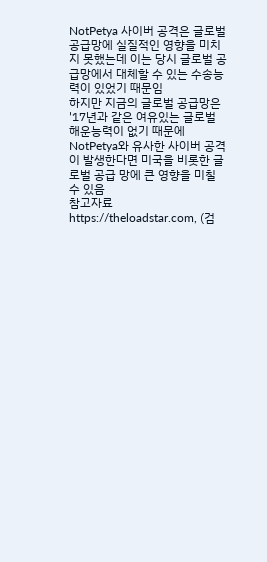NotPetya 사이버 공격은 글로벌 공급망에 실질적인 영향을 미치지 못했는데 이는 당시 글로벌 공급망에서 대체할 수 있는 수송능력이 있었기 때문임
하지만 지금의 글로벌 공급망은 '17년과 같은 여유있는 글로벌 해운능력이 없기 때문에 NotPetya와 유사한 사이버 공격이 발생한다면 미국을 비롯한 글로벌 공급 망에 큰 영향을 미칠 수 있음
참고자료https://theloadstar.com, (검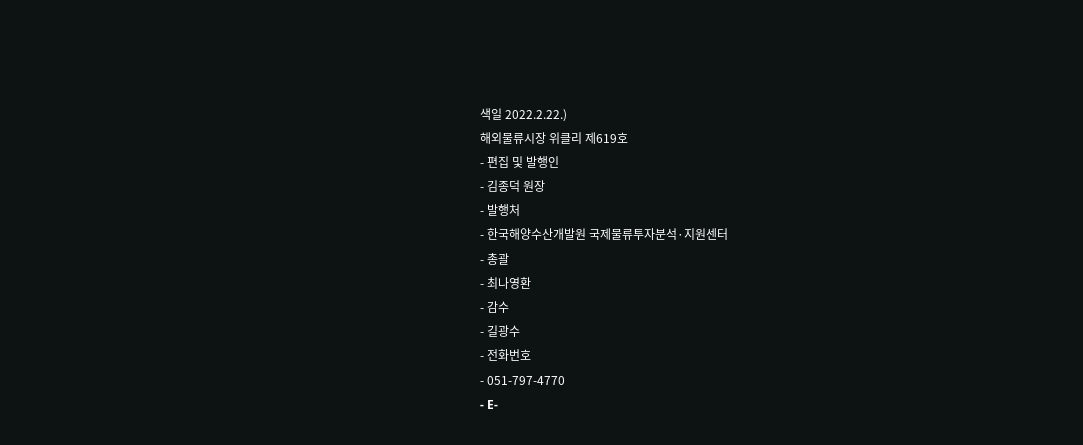색일 2022.2.22.)
해외물류시장 위클리 제619호
- 편집 및 발행인
- 김종덕 원장
- 발행처
- 한국해양수산개발원 국제물류투자분석·지원센터
- 총괄
- 최나영환
- 감수
- 길광수
- 전화번호
- 051-797-4770
- E-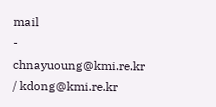mail
- chnayuoung@kmi.re.kr / kdong@kmi.re.kr